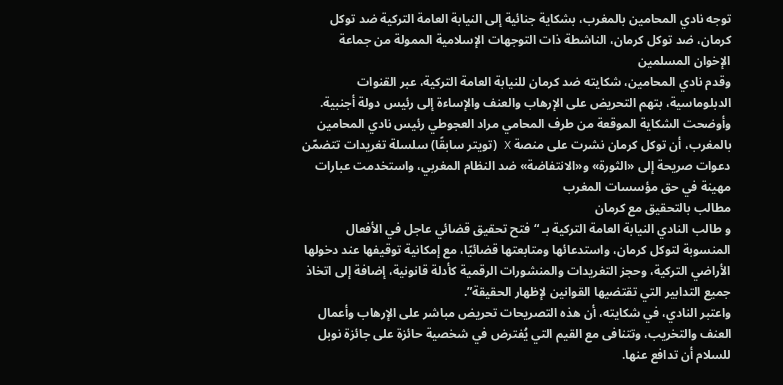توجه نادي المحامين بالمغرب، بشكاية جنائية إلى النيابة العامة التركية ضد توكل كرمان، ضد توكل كرمان، الناشطة ذات التوجهات الإسلامية الممولة من جماعة الإخوان المسلمين
وقدم نادي المحامين، شكايته ضد كرمان للنيابة العامة التركية، عبر القنوات الدبلوماسية، بتهم التحريض على الإرهاب والعنف والإساءة إلى رئيس دولة أجنبية.
وأوضحت الشكاية الموقعة من طرف المحامي مراد العجوطي رئيس نادي المحامين بالمغرب، أن توكل كرمان نشرت على منصة X (تويتر سابقًا) سلسلة تغريدات تتضمّن دعوات صريحة إلى «الثورة» و«الانتفاضة» ضد النظام المغربي، واستخدمت عبارات مهينة في حق مؤسسات المغرب
مطالب بالتحقيق مع كرمان
و طالب النادي النيابة العامة التركية بـ “فتح تحقيق قضائي عاجل في الأفعال المنسوبة لتوكل كرمان، واستدعائها ومتابعتها قضائيًا، مع إمكانية توقيفها عند دخولها الأراضي التركية، وحجز التغريدات والمنشورات الرقمية كأدلة قانونية، إضافة إلى اتخاذ جميع التدابير التي تقتضيها القوانين لإظهار الحقيقة”.
واعتبر النادي، في شكايته، أن هذه التصريحات تحريض مباشر على الإرهاب وأعمال العنف والتخريب، وتتنافى مع القيم التي يُفترض في شخصية حائزة على جائزة نوبل للسلام أن تدافع عنها.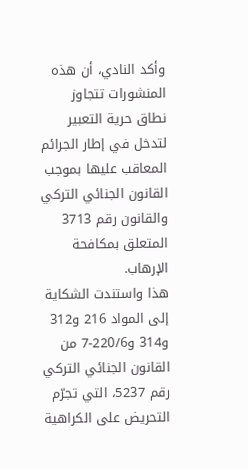وأكد النادي، أن هذه المنشورات تتجاوز نطاق حرية التعبير لتدخل في إطار الجرائم المعاقب عليها بموجب القانون الجنائي التركي والقانون رقم 3713 المتعلق بمكافحة الإرهاب.
هذا واستندت الشكاية إلى المواد 216 و312 و314 و220/6-7 من القانون الجنائي التركي رقم 5237، التي تجرّم التحريض على الكراهية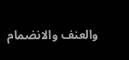والعنف والانضمام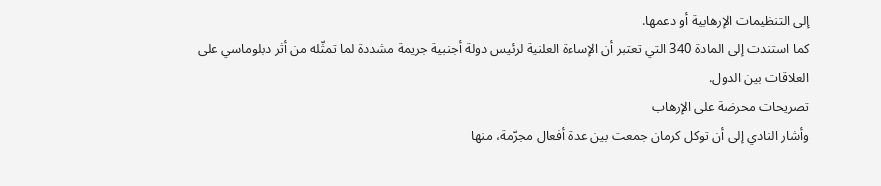إلى التنظيمات الإرهابية أو دعمها.
كما استندت إلى المادة 340 التي تعتبر أن الإساءة العلنية لرئيس دولة أجنبية جريمة مشددة لما تمثّله من أثر دبلوماسي على العلاقات بين الدول.
تصريحات محرضة على الإرهاب
وأشار النادي إلى أن توكل كرمان جمعت بين عدة أفعال مجرّمة، منها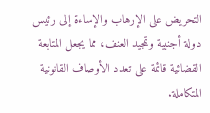التحريض على الإرهاب والإساءة إلى رئيس دولة أجنبية وتمجيد العنف، مما يجعل المتابعة القضائية قائمة على تعدد الأوصاف القانونية المتكاملة.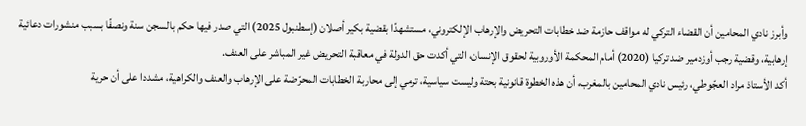وأبرز نادي المحامين أن القضاء التركي له مواقف حازمة ضد خطابات التحريض والإرهاب الإلكتروني، مستشهدًا بقضية بكير أصلان (إسطنبول 2025) التي صدر فيها حكم بالسجن سنة ونصفًا بسبب منشورات دعائية إرهابية، وقضية رجب أوزدمير ضد تركيا (2020) أمام المحكمة الأوروبية لحقوق الإنسان، التي أكدت حق الدولة في معاقبة التحريض غير المباشر على العنف.
أكد الأستاذ مراد العجّوطي، رئيس نادي المحامين بالمغرب، أن هذه الخطوة قانونية بحتة وليست سياسية، ترمي إلى محاربة الخطابات المحرّضة على الإرهاب والعنف والكراهية، مشددا على أن حرية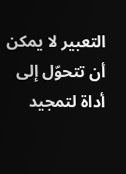التعبير لا يمكن أن تتحوّل إلى أداة لتمجيد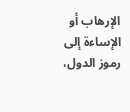الإرهاب أو الإساءة إلى رموز الدول،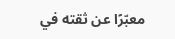معبّرًا عن ثقته في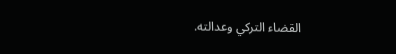القضاء التركي وعدالته.